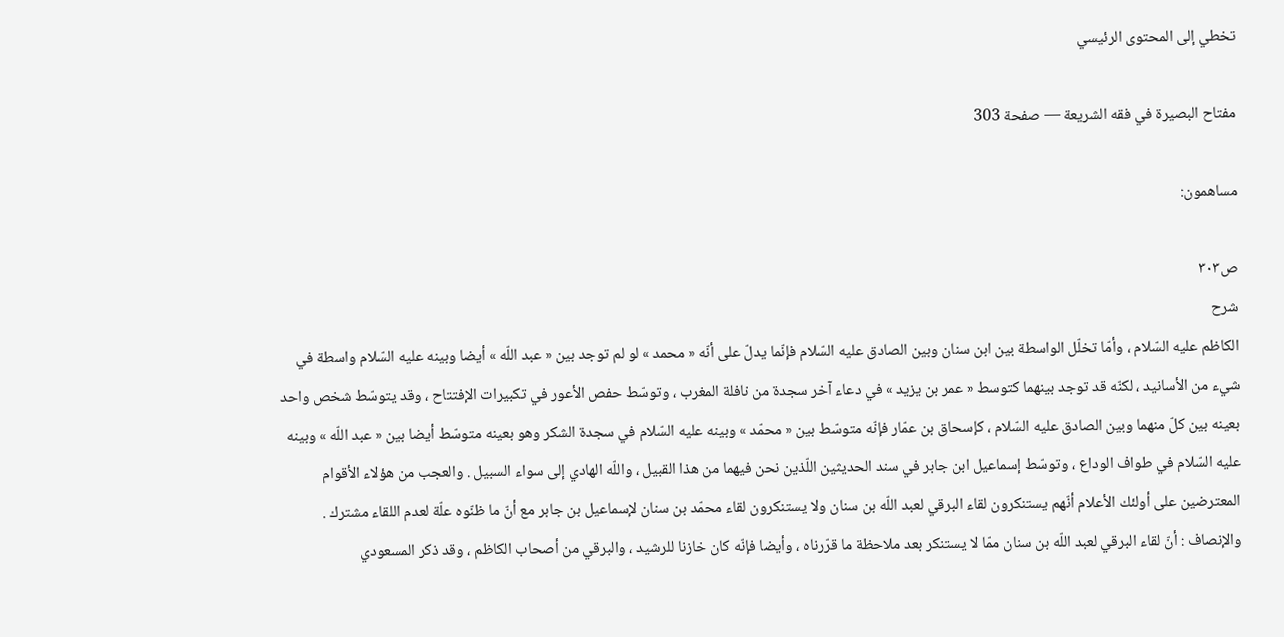تخطي إلى المحتوى الرئيسي

مفتاح البصيرة في فقه الشريعة — صفحة 303

مساهمون:

ص٣٠٣
شرح
الكاظم عليه السّلام ، وأمّا تخلّل الواسطة بين ابن سنان وبين الصادق عليه السّلام فإنّما يدلّ على أنّه « محمد » لو لم توجد بين « عبد اللّه » أيضا وبينه عليه السّلام واسطة في شيء من الأسانيد ، لكنّه قد توجد بينهما كتوسط « عمر بن يزيد » في دعاء آخر سجدة من نافلة المغرب ، وتوسّط حفص الأعور في تكبيرات الإفتتاح ، وقد يتوسّط شخص واحد بعينه بين كلّ منهما وبين الصادق عليه السّلام ، كإسحاق بن عمّار فإنّه متوسّط بين « محمّد » وبينه عليه السّلام في سجدة الشكر وهو بعينه متوسّط أيضا بين « عبد اللّه » وبينه عليه السّلام في طواف الوداع ، وتوسّط إسماعيل ابن جابر في سند الحديثين اللّذين نحن فيهما من هذا القبيل ، واللّه الهادي إلى سواء السبيل . والعجب من هؤلاء الأقوام المعترضين على أولئك الأعلام أنّهم يستنكرون لقاء البرقي لعبد اللّه بن سنان ولا يستنكرون لقاء محمّد بن سنان لإسماعيل بن جابر مع أنّ ما ظنّوه علّة لعدم اللقاء مشترك . والإنصاف : أنّ لقاء البرقي لعبد اللّه بن سنان ممّا لا يستنكر بعد ملاحظة ما قرّرناه ، وأيضا فإنّه كان خازنا للرشيد ، والبرقي من أصحاب الكاظم ، وقد ذكر المسعودي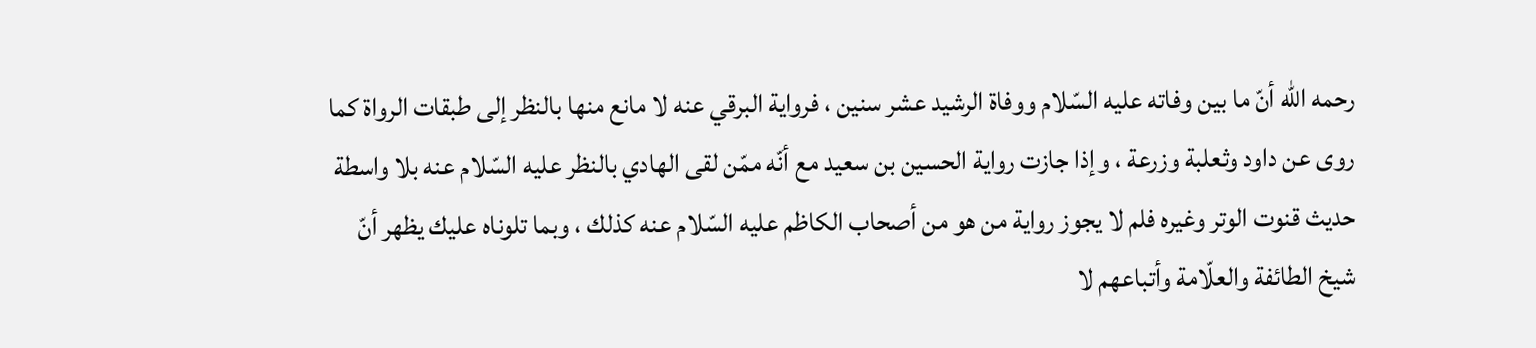رحمه اللّه أنّ ما بين وفاته عليه السّلام ووفاة الرشيد عشر سنين ، فرواية البرقي عنه لا مانع منها بالنظر إلى طبقات الرواة كما روى عن داود وثعلبة وزرعة ، وإذا جازت رواية الحسين بن سعيد مع أنّه ممّن لقى الهادي بالنظر عليه السّلام عنه بلا واسطة حديث قنوت الوتر وغيره فلم لا يجوز رواية من هو من أصحاب الكاظم عليه السّلام عنه كذلك ، وبما تلوناه عليك يظهر أنّ شيخ الطائفة والعلّامة وأتباعهم لا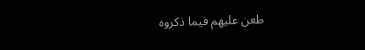طعن عليهم فيما ذكروه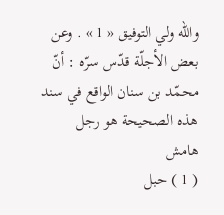واللّه ولي التوفيق « 1 » . وعن بعض الأجلّة قدّس سرّه : أنّ محمّد بن سنان الواقع في سند هذه الصحيحة هو رجل
هامش
( 1 ) حبل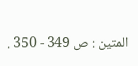المتين : ص 349 - 350 .